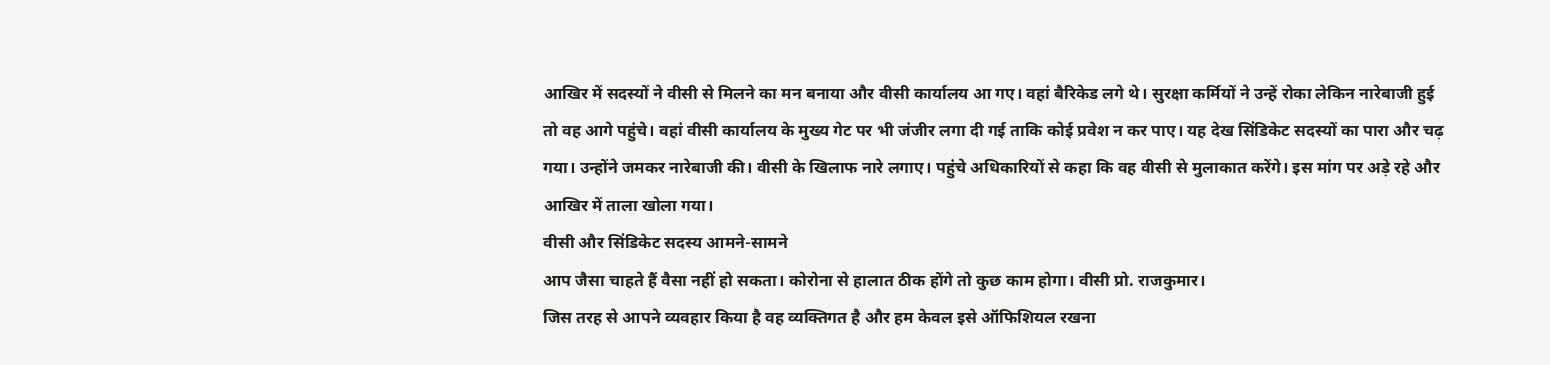आखिर में सदस्यों ने वीसी से मिलने का मन बनाया और वीसी कार्यालय आ गए। वहां बैरिकेड लगे थे। सुरक्षा कर्मियों ने उन्हें रोका लेकिन नारेबाजी हुई तो वह आगे पहुंचे। वहां वीसी कार्यालय के मुख्य गेट पर भी जंजीर लगा दी गई ताकि कोई प्रवेश न कर पाए। यह देख सिंडिकेट सदस्यों का पारा और चढ़ गया। उन्होंने जमकर नारेबाजी की। वीसी के खिलाफ नारे लगाए। पहुंचे अधिकारियों से कहा कि वह वीसी से मुलाकात करेंगे। इस मांग पर अड़े रहे और आखिर में ताला खोला गया।
वीसी और सिंडिकेट सदस्य आमने-सामने
आप जैसा चाहते हैं वैसा नहीं हो सकता। कोरोना से हालात ठीक होंगे तो कुछ काम होगा। वीसी प्रो. राजकुमार।
जिस तरह से आपने व्यवहार किया है वह व्यक्तिगत है और हम केवल इसे ऑफिशियल रखना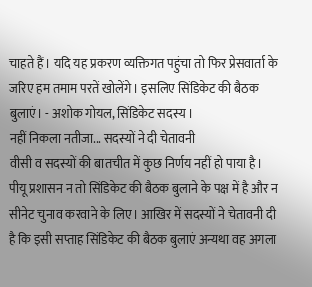चाहते हैं। यदि यह प्रकरण व्यक्तिगत पहुंचा तो फिर प्रेसवार्ता के जरिए हम तमाम परतें खोलेंगे। इसलिए सिंडिकेट की बैठक बुलाएं। - अशोक गोयल, सिंडिकेट सदस्य ।
नहीं निकला नतीजा... सदस्यों ने दी चेतावनी
वीसी व सदस्यों की बातचीत में कुछ निर्णय नहीं हो पाया है। पीयू प्रशासन न तो सिंडिकेट की बैठक बुलाने के पक्ष में है और न सीनेट चुनाव करवाने के लिए। आखिर में सदस्यों ने चेतावनी दी है कि इसी सप्ताह सिंडिकेट की बैठक बुलाएं अन्यथा वह अगला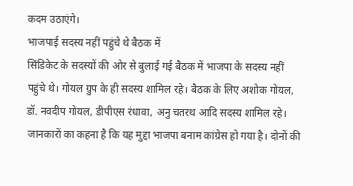कदम उठाएंगे।
भाजपाई सदस्य नहीं पहुंचे थे बैठक में
सिंडिकेट के सदस्यों की ओर से बुलाई गई बैठक में भाजपा के सदस्य नहीं पहुंचे थे। गोयल ग्रुप के ही सदस्य शामिल रहे। बैठक के लिए अशोक गोयल, डॉ. नवदीप गोयल, डीपीएस रंधावा, अनु चतरथ आदि सदस्य शामिल रहे। जानकारों का कहना है कि यह मुद्दा भाजपा बनाम कांग्रेस हो गया है। दोनों की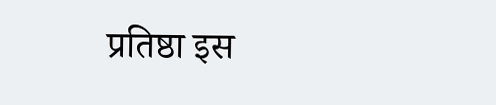प्रतिष्ठा इस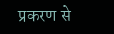प्रकरण से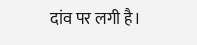दांव पर लगी है।